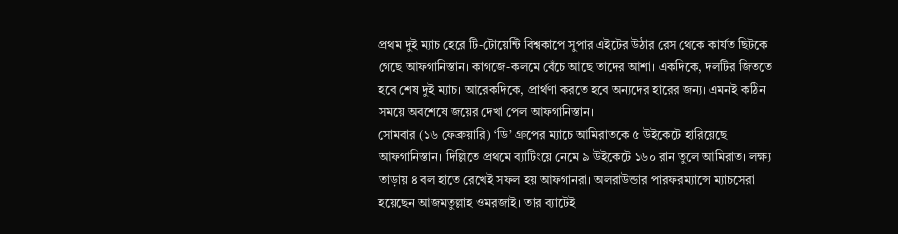প্রথম দুই ম্যাচ হেরে টি-টোয়েন্টি বিশ্বকাপে সুপার এইটের উঠার রেস থেকে কার্যত ছিটকে গেছে আফগানিস্তান। কাগজে-কলমে বেঁচে আছে তাদের আশা। একদিকে, দলটির জিততে হবে শেষ দুই ম্যাচ। আরেকদিকে, প্রার্থণা করতে হবে অন্যদের হারের জন্য। এমনই কঠিন সময়ে অবশেষে জয়ের দেখা পেল আফগানিস্তান।
সোমবার (১৬ ফেব্রুয়ারি) ‘ডি’ গ্রুপের ম্যাচে আমিরাতকে ৫ উইকেটে হারিয়েছে আফগানিস্তান। দিল্লিতে প্রথমে ব্যাটিংয়ে নেমে ৯ উইকেটে ১৬০ রান তুলে আমিরাত। লক্ষ্য তাড়ায় ৪ বল হাতে রেখেই সফল হয় আফগানরা। অলরাউন্ডার পারফরম্যান্সে ম্যাচসেরা হয়েছেন আজমতুল্লাহ ওমরজাই। তার ব্যাটেই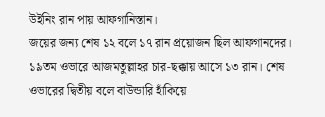উইনিং রান পায় আফগানিস্তান।
জয়ের জন্য শেষ ১২ বলে ১৭ রান প্রয়োজন ছিল আফগানদের। ১৯তম ওভারে আজমতুল্লাহর চার-ছক্কায় আসে ১৩ রান। শেষ ওভারের দ্বিতীয় বলে বাউন্ডারি হাঁকিয়ে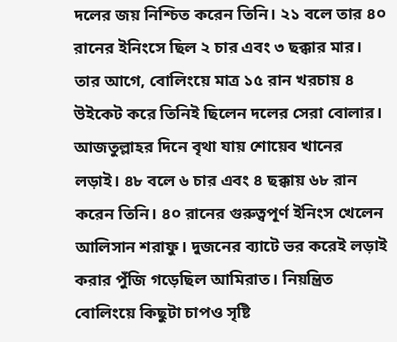দলের জয় নিশ্চিত করেন তিনি। ২১ বলে তার ৪০ রানের ইনিংসে ছিল ২ চার এবং ৩ ছক্কার মার। তার আগে, বোলিংয়ে মাত্র ১৫ রান খরচায় ৪ উইকেট করে তিনিই ছিলেন দলের সেরা বোলার।
আজতুল্লাহর দিনে বৃথা যায় শোয়েব খানের লড়াই। ৪৮ বলে ৬ চার এবং ৪ ছক্কায় ৬৮ রান করেন তিনি। ৪০ রানের গুরুত্বপূর্ণ ইনিংস খেলেন আলিসান শরাফু। দুজনের ব্যাটে ভর করেই লড়াই করার পুঁজি গড়েছিল আমিরাত। নিয়ন্ত্রিত বোলিংয়ে কিছুটা চাপও সৃষ্টি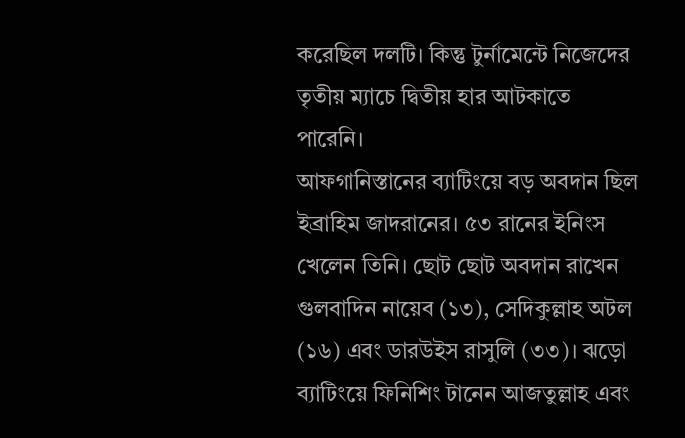করেছিল দলটি। কিন্তু টুর্নামেন্টে নিজেদের তৃতীয় ম্যাচে দ্বিতীয় হার আটকাতে পারেনি।
আফগানিস্তানের ব্যাটিংয়ে বড় অবদান ছিল ইব্রাহিম জাদরানের। ৫৩ রানের ইনিংস খেলেন তিনি। ছোট ছোট অবদান রাখেন গুলবাদিন নায়েব (১৩), সেদিকুল্লাহ অটল (১৬) এবং ডারউইস রাসুলি (৩৩)। ঝড়ো ব্যাটিংয়ে ফিনিশিং টানেন আজতুল্লাহ এবং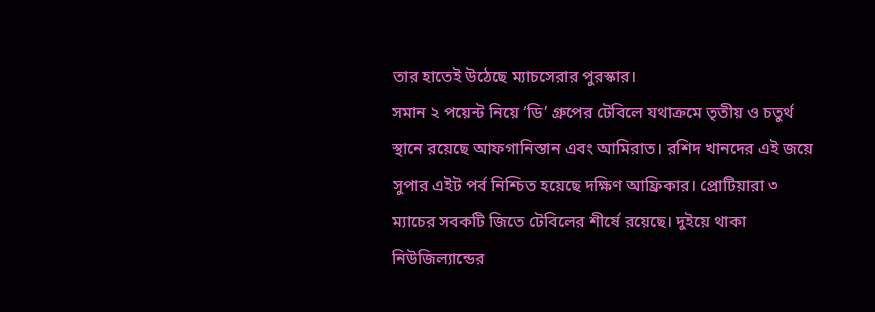তার হাতেই উঠেছে ম্যাচসেরার পুরস্কার।
সমান ২ পয়েন্ট নিয়ে ‘ডি’ গ্রুপের টেবিলে যথাক্রমে তৃতীয় ও চতুর্থ স্থানে রয়েছে আফগানিস্তান এবং আমিরাত। রশিদ খানদের এই জয়ে সুপার এইট পর্ব নিশ্চিত হয়েছে দক্ষিণ আফ্রিকার। প্রোটিয়ারা ৩ ম্যাচের সবকটি জিতে টেবিলের শীর্ষে রয়েছে। দুইয়ে থাকা নিউজিল্যান্ডের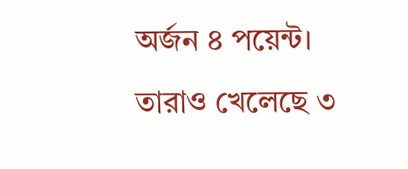অর্জন ৪ পয়েন্ট। তারাও খেলেছে ৩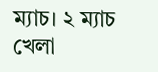ম্যাচ। ২ ম্যাচ খেলা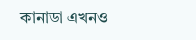কানাডা এখনও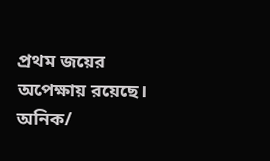প্রথম জয়ের অপেক্ষায় রয়েছে।
অনিক/